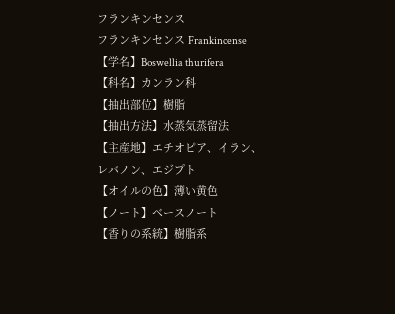フランキンセンス
フランキンセンス Frankincense
【学名】Boswellia thurifera
【科名】カンラン科
【抽出部位】樹脂
【抽出方法】水蒸気蒸留法
【主産地】エチオピア、イラン、レバノン、エジプト
【オイルの色】薄い黄色
【ノート】ベースノート
【香りの系統】樹脂系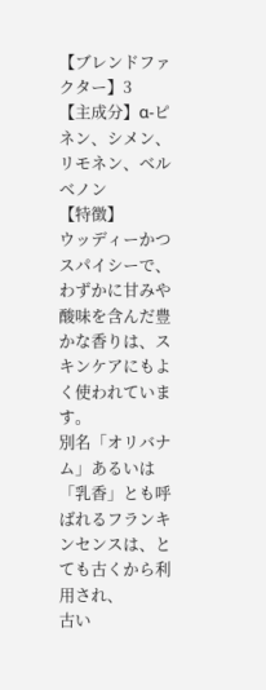【ブレンドファクター】3
【主成分】α-ピネン、シメン、リモネン、ベルベノン
【特徴】
ウッディーかつスパイシーで、わずかに甘みや酸味を含んだ豊かな香りは、スキンケアにもよく使われています。
別名「オリバナム」あるいは「乳香」とも呼ばれるフランキンセンスは、とても古くから利用され、
古い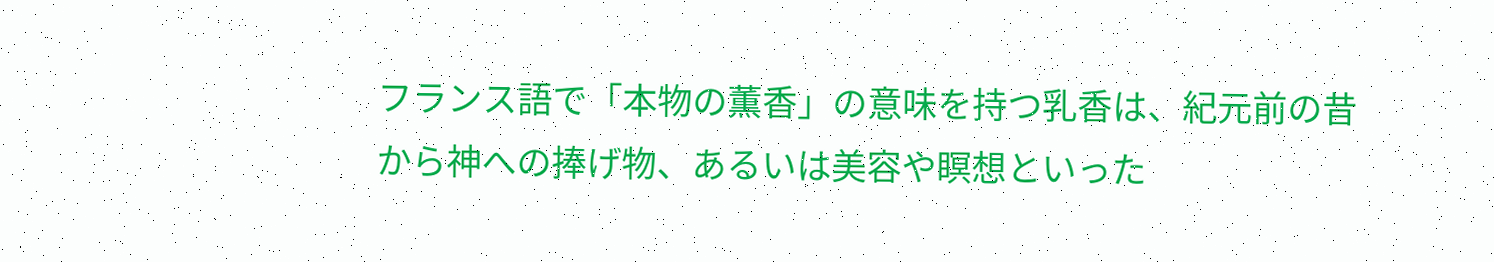フランス語で「本物の薫香」の意味を持つ乳香は、紀元前の昔から神への捧げ物、あるいは美容や瞑想といった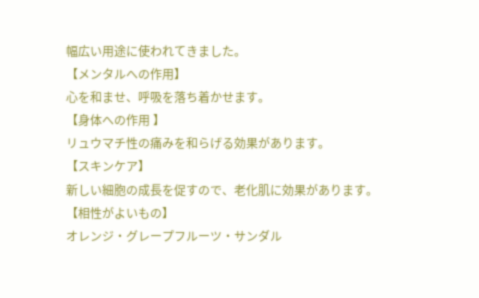幅広い用途に使われてきました。
【メンタルへの作用】
心を和ませ、呼吸を落ち着かせます。
【身体への作用 】
リュウマチ性の痛みを和らげる効果があります。
【スキンケア】
新しい細胞の成長を促すので、老化肌に効果があります。
【相性がよいもの】
オレンジ・グレープフルーツ・サンダル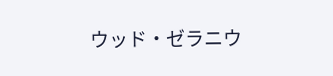ウッド・ゼラニウ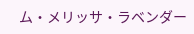ム・メリッサ・ラベンダー